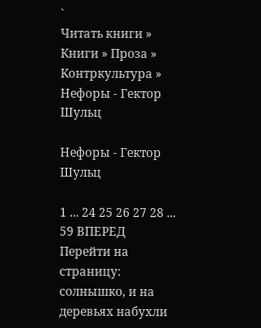`
Читать книги » Книги » Проза » Контркультура » Нефоры - Гектор Шульц

Нефоры - Гектор Шульц

1 ... 24 25 26 27 28 ... 59 ВПЕРЕД
Перейти на страницу:
солнышко, и на деревьях набухли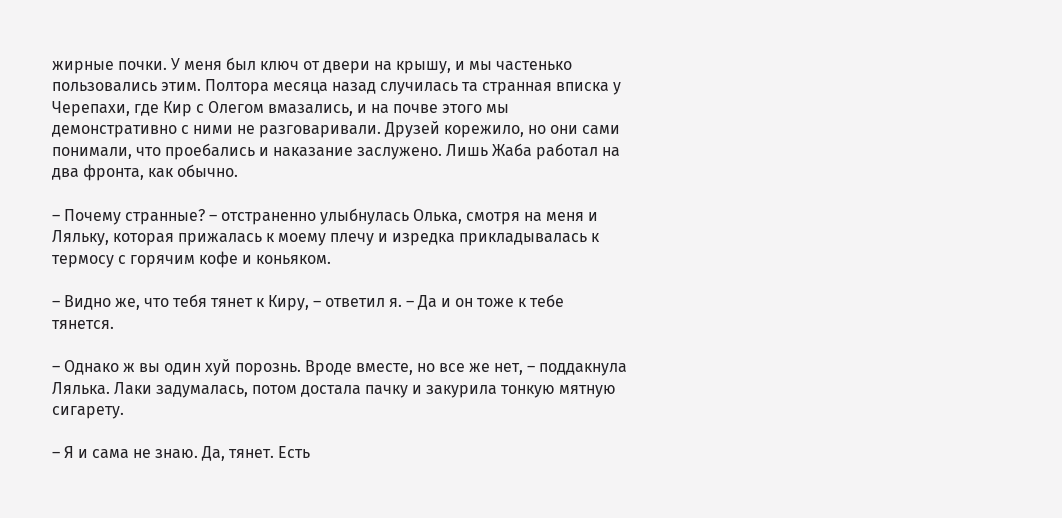жирные почки. У меня был ключ от двери на крышу, и мы частенько пользовались этим. Полтора месяца назад случилась та странная вписка у Черепахи, где Кир с Олегом вмазались, и на почве этого мы демонстративно с ними не разговаривали. Друзей корежило, но они сами понимали, что проебались и наказание заслужено. Лишь Жаба работал на два фронта, как обычно.

– Почему странные? – отстраненно улыбнулась Олька, смотря на меня и Ляльку, которая прижалась к моему плечу и изредка прикладывалась к термосу с горячим кофе и коньяком.

– Видно же, что тебя тянет к Киру, – ответил я. – Да и он тоже к тебе тянется.

– Однако ж вы один хуй порознь. Вроде вместе, но все же нет, – поддакнула Лялька. Лаки задумалась, потом достала пачку и закурила тонкую мятную сигарету.

– Я и сама не знаю. Да, тянет. Есть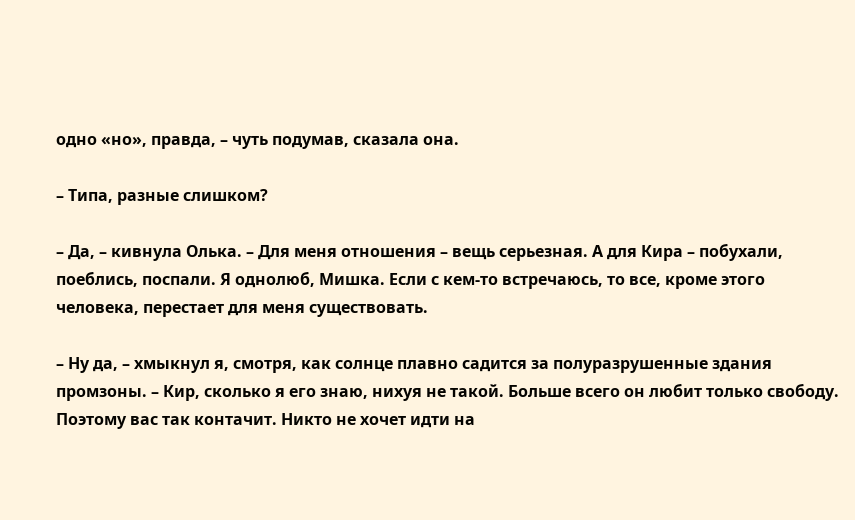одно «но», правда, – чуть подумав, сказала она.

– Типа, разные слишком?

– Да, – кивнула Олька. – Для меня отношения – вещь серьезная. А для Кира – побухали, поеблись, поспали. Я однолюб, Мишка. Если с кем-то встречаюсь, то все, кроме этого человека, перестает для меня существовать.

– Ну да, – хмыкнул я, смотря, как солнце плавно садится за полуразрушенные здания промзоны. – Кир, сколько я его знаю, нихуя не такой. Больше всего он любит только свободу. Поэтому вас так контачит. Никто не хочет идти на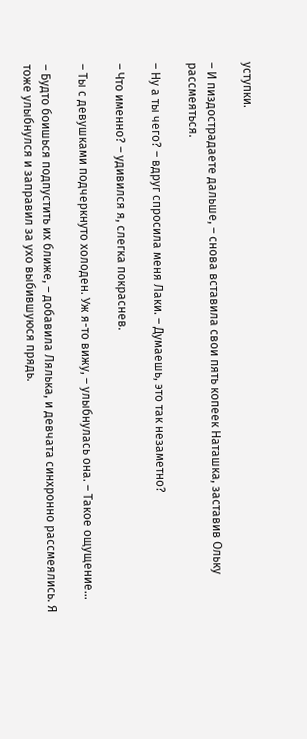уступки.

– И пиздострадаете дальше, – снова вставила свои пять копеек Наташка, заставив Ольку рассмеяться.

– Ну а ты чего? – вдруг спросила меня Лаки. – Думаешь, это так незаметно?

– Что именно? – удивился я, слегка покраснев.

– Ты с девушками подчеркнуто холоден. Уж я-то вижу, – улыбнулась она. – Такое ощущение…

– Будто боишься подпустить их ближе, – добавила Лялька, и девчата синхронно рассмеялись. Я тоже улыбнулся и заправил за ухо выбившуюся прядь.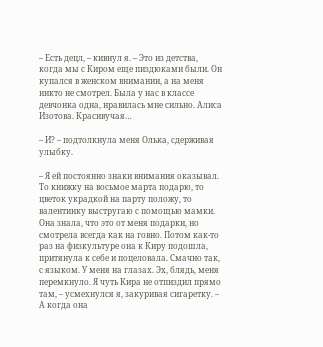– Есть децл, – кивнул я. – Это из детства, когда мы с Киром еще пиздюками были. Он купался в женском внимании, а на меня никто не смотрел. Была у нас в классе девчонка одна, нравилась мне сильно. Алиса Изотова. Красивучая…

– И? – подтолкнула меня Олька, сдерживая улыбку.

– Я ей постоянно знаки внимания оказывал. То книжку на восьмое марта подарю, то цветок украдкой на парту положу, то валентинку выстругаю с помощью мамки. Она знала, что это от меня подарки, но смотрела всегда как на говно. Потом как-то раз на физкультуре она к Киру подошла, притянула к себе и поцеловала. Смачно так, с языком. У меня на глазах. Эх, блядь, меня перемкнуло. Я чуть Кира не отпиздил прямо там, – усмехнулся я, закуривая сигаретку. – А когда она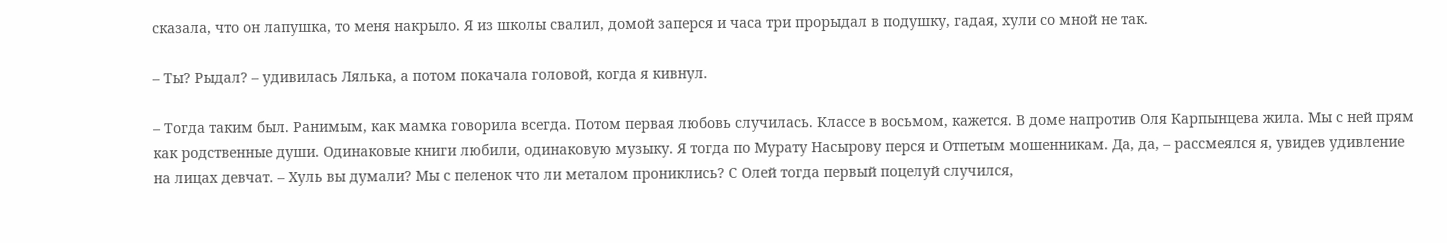сказала, что он лапушка, то меня накрыло. Я из школы свалил, домой заперся и часа три прорыдал в подушку, гадая, хули со мной не так.

– Ты? Рыдал? – удивилась Лялька, а потом покачала головой, когда я кивнул.

– Тогда таким был. Ранимым, как мамка говорила всегда. Потом первая любовь случилась. Классе в восьмом, кажется. В доме напротив Оля Карпынцева жила. Мы с ней прям как родственные души. Одинаковые книги любили, одинаковую музыку. Я тогда по Мурату Насырову перся и Отпетым мошенникам. Да, да, – рассмеялся я, увидев удивление на лицах девчат. – Хуль вы думали? Мы с пеленок что ли металом прониклись? С Олей тогда первый поцелуй случился,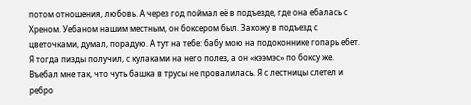потом отношения, любовь. А через год поймал её в подъезде, где она ебалась с Хреном. Уебаном нашим местным, он боксером был. Захожу в подъезд с цветочками, думал, порадую. А тут на тебе: бабу мою на подоконнике гопарь ебет. Я тогда пизды получил, с кулаками на него полез, а он «кээмэс» по боксу же. Въебал мне так, что чуть башка в трусы не провалилась. Я с лестницы слетел и ребро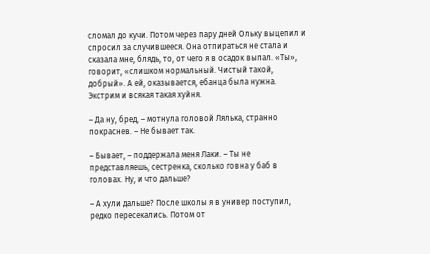сломал до кучи. Потом через пару дней Ольку выцепил и спросил за случившееся. Она отпираться не стала и сказала мне, блядь, то, от чего я в осадок выпал. «Ты», говорит, «слишком нормальный. Чистый такой, добрый». А ей, оказывается, ебанца была нужна. Экстрим и всякая такая хуйня.

– Да ну, бред, – мотнула головой Лялька, странно покраснев. – Не бывает так.

– Бывает, – поддержала меня Лаки. – Ты не представляешь, сестренка, сколько говна у баб в головах. Ну, и что дальше?

– А хули дальше? После школы я в универ поступил, редко пересекались. Потом от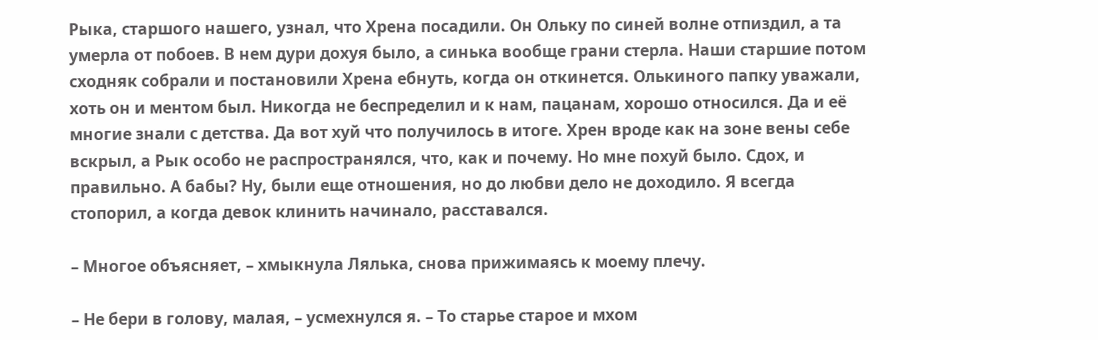Рыка, старшого нашего, узнал, что Хрена посадили. Он Ольку по синей волне отпиздил, а та умерла от побоев. В нем дури дохуя было, а синька вообще грани стерла. Наши старшие потом сходняк собрали и постановили Хрена ебнуть, когда он откинется. Олькиного папку уважали, хоть он и ментом был. Никогда не беспределил и к нам, пацанам, хорошо относился. Да и её многие знали с детства. Да вот хуй что получилось в итоге. Хрен вроде как на зоне вены себе вскрыл, а Рык особо не распространялся, что, как и почему. Но мне похуй было. Сдох, и правильно. А бабы? Ну, были еще отношения, но до любви дело не доходило. Я всегда стопорил, а когда девок клинить начинало, расставался.

– Многое объясняет, – хмыкнула Лялька, снова прижимаясь к моему плечу.

– Не бери в голову, малая, – усмехнулся я. – То старье старое и мхом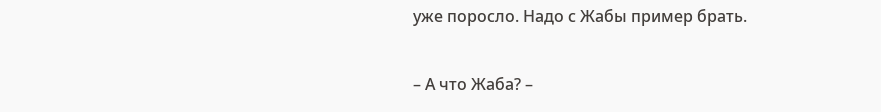уже поросло. Надо с Жабы пример брать.

– А что Жаба? –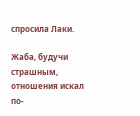спросила Лаки.

Жаба, будучи страшным, отношения искал по-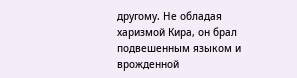другому. Не обладая харизмой Кира, он брал подвешенным языком и врожденной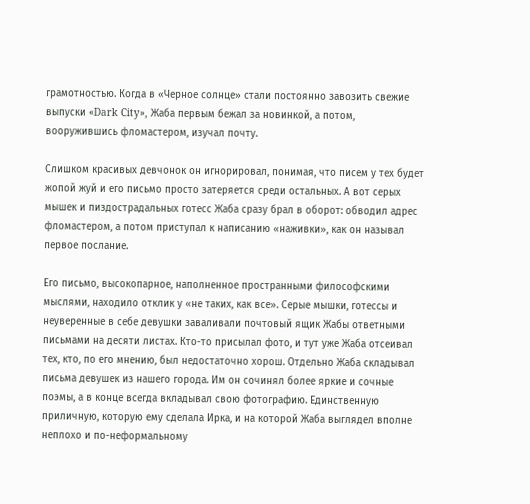грамотностью. Когда в «Черное солнце» стали постоянно завозить свежие выпуски «Dark City», Жаба первым бежал за новинкой, а потом, вооружившись фломастером, изучал почту.

Слишком красивых девчонок он игнорировал, понимая, что писем у тех будет жопой жуй и его письмо просто затеряется среди остальных. А вот серых мышек и пиздострадальных готесс Жаба сразу брал в оборот: обводил адрес фломастером, а потом приступал к написанию «наживки», как он называл первое послание.

Его письмо, высокопарное, наполненное пространными философскими мыслями, находило отклик у «не таких, как все». Серые мышки, готессы и неуверенные в себе девушки заваливали почтовый ящик Жабы ответными письмами на десяти листах. Кто-то присылал фото, и тут уже Жаба отсеивал тех, кто, по его мнению, был недостаточно хорош. Отдельно Жаба складывал письма девушек из нашего города. Им он сочинял более яркие и сочные поэмы, а в конце всегда вкладывал свою фотографию. Единственную приличную, которую ему сделала Ирка, и на которой Жаба выглядел вполне неплохо и по-неформальному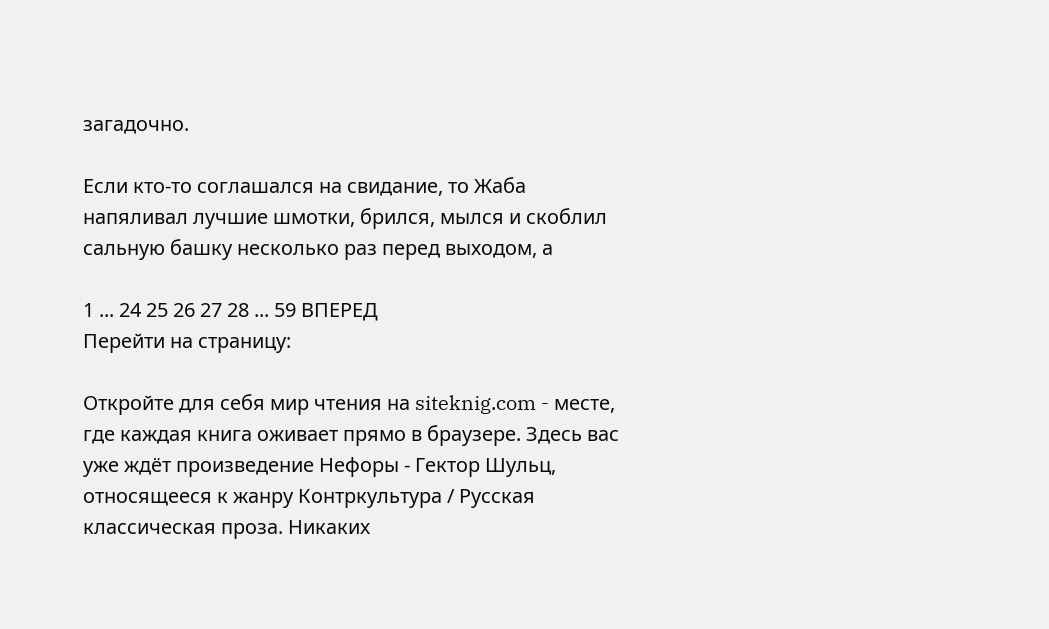загадочно.

Если кто-то соглашался на свидание, то Жаба напяливал лучшие шмотки, брился, мылся и скоблил сальную башку несколько раз перед выходом, а

1 ... 24 25 26 27 28 ... 59 ВПЕРЕД
Перейти на страницу:

Откройте для себя мир чтения на siteknig.com - месте, где каждая книга оживает прямо в браузере. Здесь вас уже ждёт произведение Нефоры - Гектор Шульц, относящееся к жанру Контркультура / Русская классическая проза. Никаких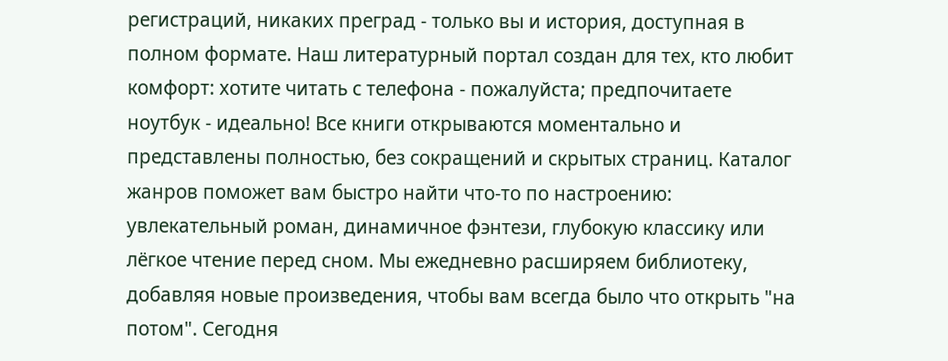регистраций, никаких преград - только вы и история, доступная в полном формате. Наш литературный портал создан для тех, кто любит комфорт: хотите читать с телефона - пожалуйста; предпочитаете ноутбук - идеально! Все книги открываются моментально и представлены полностью, без сокращений и скрытых страниц. Каталог жанров поможет вам быстро найти что-то по настроению: увлекательный роман, динамичное фэнтези, глубокую классику или лёгкое чтение перед сном. Мы ежедневно расширяем библиотеку, добавляя новые произведения, чтобы вам всегда было что открыть "на потом". Сегодня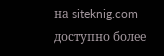на siteknig.com доступно более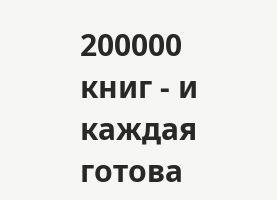200000 книг - и каждая готова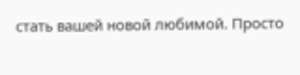стать вашей новой любимой. Просто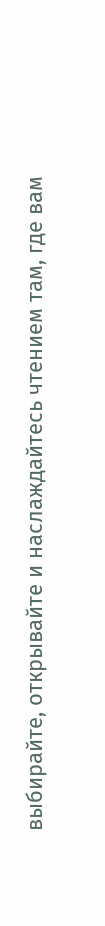выбирайте, открывайте и наслаждайтесь чтением там, где вам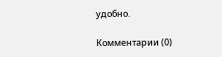удобно.

Комментарии (0)